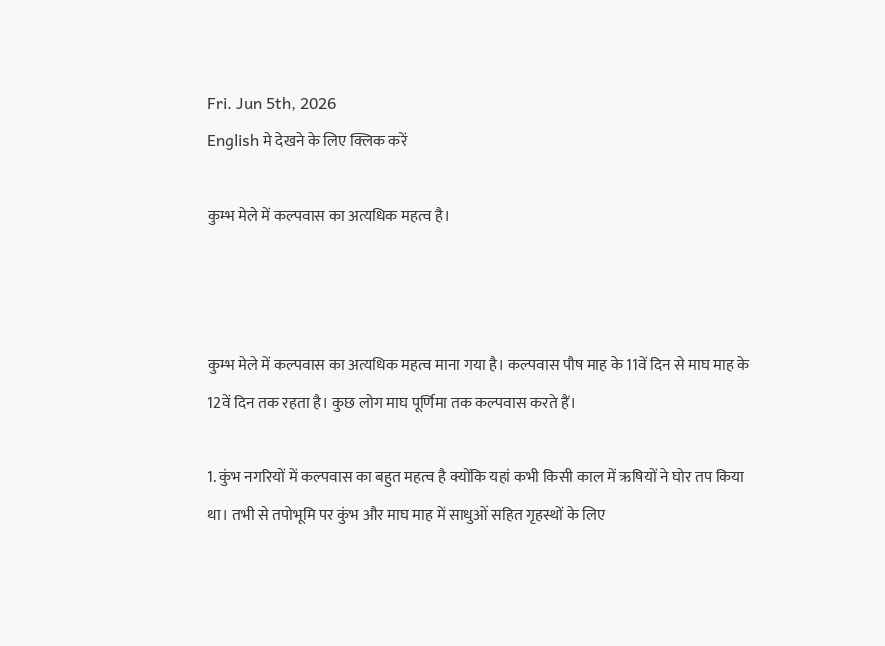Fri. Jun 5th, 2026
English मे देखने के लिए क्लिक करें

कुम्भ मेले में कल्पवास का अत्यधिक महत्व है।



कुम्भ मेले में कल्पवास का अत्यधिक महत्व माना गया है। कल्पवास पौष माह के 11वें दिन से माघ माह के 12वें दिन तक रहता है। कुछ लोग माघ पूर्णिमा तक कल्पवास करते हैं।

1. कुंभ नगरियों में कल्पवास का बहुत महत्व है क्योंकि यहां कभी किसी काल में ऋषियों ने घोर तप किया था। तभी से तपोभूमि पर कुंभ और माघ माह में साधुओं सहित गृहस्थों के लिए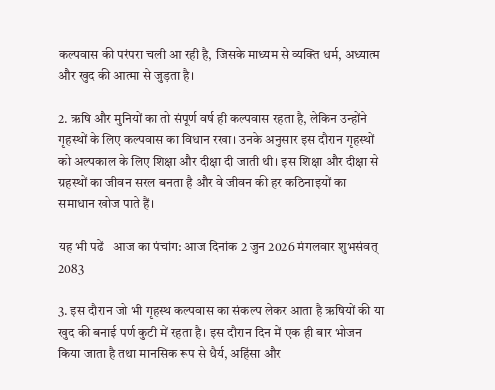कल्पवास की परंपरा चली आ रही है, जिसके माध्यम से व्यक्ति धर्म, अध्यात्म और खुद की आत्मा से जुड़ता है।

2. ऋषि और मुनियों का तो संपूर्ण वर्ष ही कल्पवास रहता है, लेकिन उन्होंने गृहस्थों के लिए कल्पवास का विधान रखा। उनके अनुसार इस दौरान गृहस्थों को अल्पकाल के लिए शिक्षा और दीक्षा दी जाती थी। इस शिक्षा और दीक्षा से ग्रहस्थों का जीवन सरल बनता है और वे जीवन की हर कठिनाइयों का समाधान खोज पाते हैं।

यह भी पढें   आज का पंचांग: आज दिनांक 2 जुन 2026 मंगलवार शुभसंवत् 2083

3. इस दौरान जो भी गृहस्थ कल्पवास का संकल्प लेकर आता है ऋषियों की या खुद की बनाई पर्ण कुटी में रहता है। इस दौरान दिन में एक ही बार भोजन किया जाता है तथा मानसिक रूप से धैर्य, अहिंसा और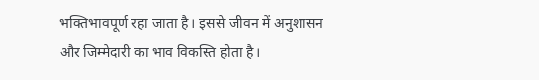भक्तिभावपूर्ण रहा जाता है। इससे जीवन में अनुशासन और जिम्मेदारी का भाव विकस्ति होता है।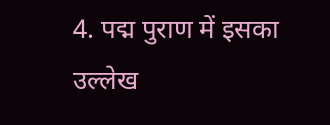4. पद्म पुराण में इसका उल्लेख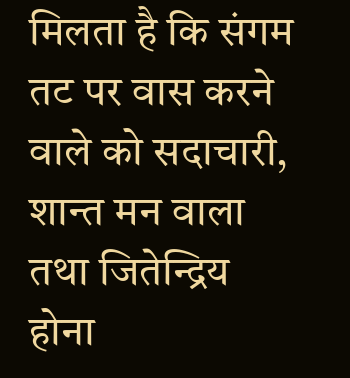मिलता है कि संगम तट पर वास करने वाले को सदाचारी, शान्त मन वाला तथा जितेन्द्रिय होना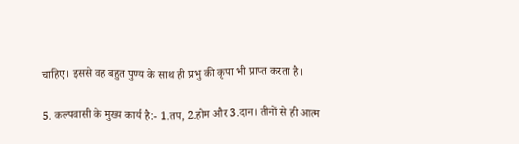चाहिए। इससे वह बहुत पुण्य के साथ ही प्रभु की कृपा भी प्राप्त करता है।

5. कल्पवासी के मुख्य कार्य है:- 1.तप, 2.होम और 3.दान। तीनों से ही आत्म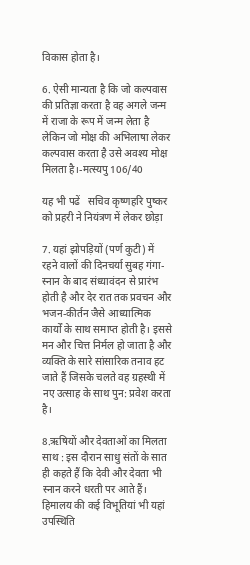विकास होता है।

6. ऐसी मान्यता है कि जो कल्पवास की प्रतिज्ञा करता है वह अगले जन्म में राजा के रूप में जन्म लेता है लेकिन जो मोक्ष की अभिलाषा लेकर कल्पवास करता है उसे अवश्य मोक्ष मिलता है।-मत्स्यपु 106/40

यह भी पढें   सचिव कृष्णहरि पुष्कर को प्रहरी ने नियंत्रण में लेकर छोड़ा

7. यहां झोपड़ियों (पर्ण कुटी) में रहने वालों की दिनचर्या सुबह गंगा-स्नान के बाद संध्यावंदन से प्रारंभ होती है और देर रात तक प्रवचन और भजन-कीर्तन जैसे आध्यात्मिक कार्यों के साथ समाप्त होती है। इससे मन और चित्त निर्मल हो जाता है और व्यक्ति के सारे सांसारिक तनाव हट जाते हैं जिसके चलते वह ग्रहस्थी में नए उत्साह के साथ पुन: प्रवेश करता है।

8.ऋषियों और देवताओं का मिलता साथ : इस दौरान साधु संतों के सात ही कहते हैं कि देवी और देवता भी स्नान करने धरती पर आते हैं। हिमालय की कई विभूतियां भी यहां उपस्थिति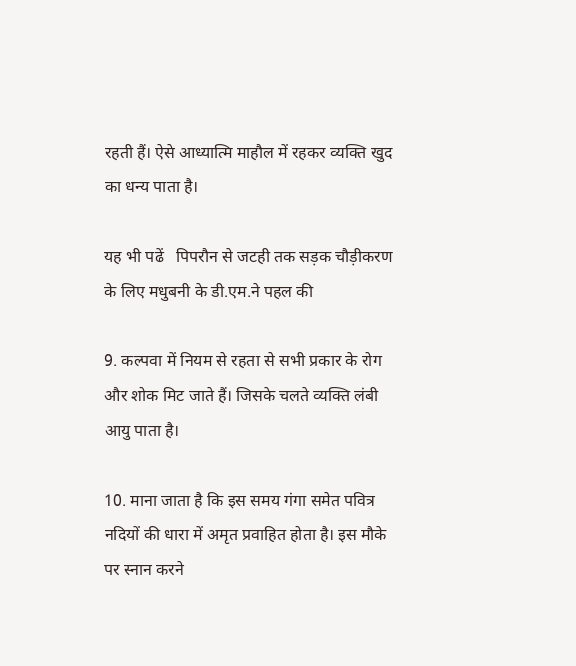रहती हैं। ऐसे आध्यात्मि माहौल में रहकर व्यक्ति खुद का धन्य पाता है।

यह भी पढें   पिपरौन से जटही तक सड़क चौड़ीकरण के लिए मधुबनी के डी.एम.ने पहल की

9. कल्पवा में नियम से रहता से सभी प्रकार के रोग और शोक मिट जाते हैं। जिसके चलते व्यक्ति लंबी आयु पाता है।

10. माना जाता है कि इस समय गंगा समेत पवित्र नदियों की धारा में अमृत प्रवाहित होता है। इस मौके पर स्नान करने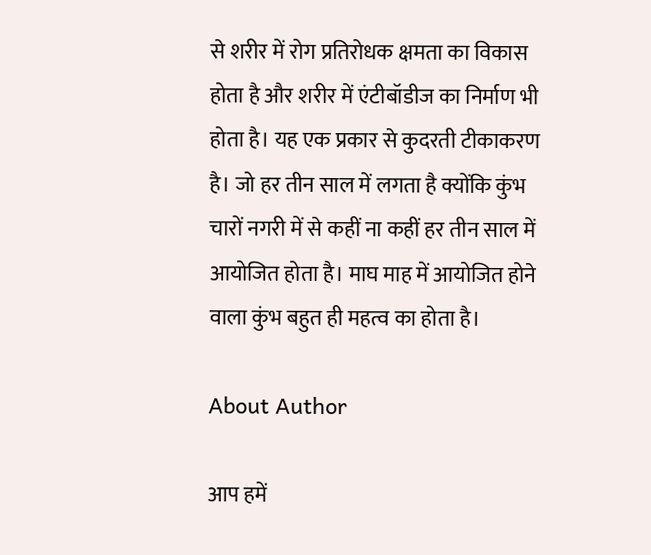से शरीर में रोग प्रतिरोधक क्षमता का विकास होता है और शरीर में एंटीबॉडीज का निर्माण भी होता है। यह एक प्रकार से कुदरती टीकाकरण है। जो हर तीन साल में लगता है क्योंकि कुंभ चारों नगरी में से कहीं ना कहीं हर तीन साल में आयोजित होता है। माघ माह में आयोजित होने वाला कुंभ बहुत ही महत्व का होता है।

About Author

आप हमें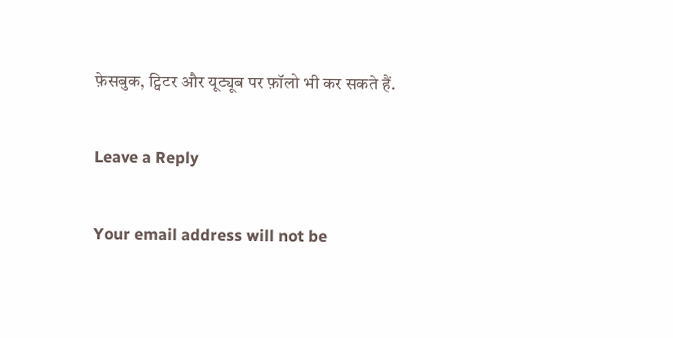फ़ेसबुक, ट्विटर और यूट्यूब पर फ़ॉलो भी कर सकते हैं.

Leave a Reply

Your email address will not be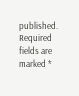published. Required fields are marked *